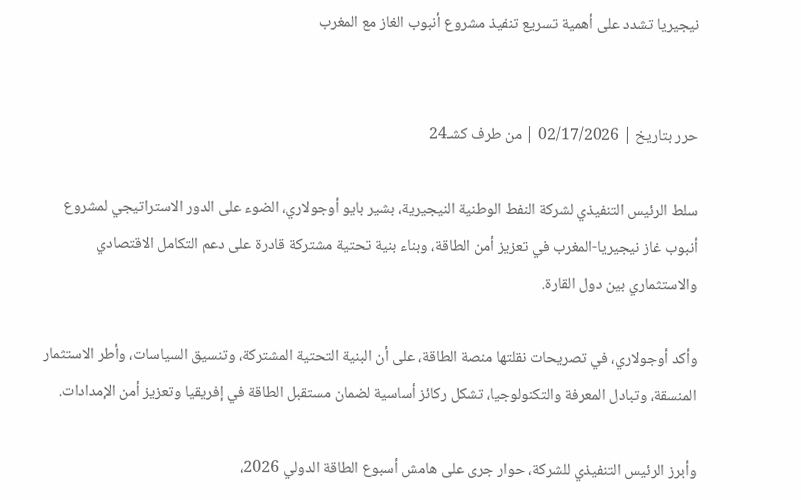نيجيريا تشدد على أهمية تسريع تنفيذ مشروع أنبوب الغاز مع المغرب


حرر بتاريخ | 02/17/2026 | من طرف كشـ24

سلط الرئيس التنفيذي لشركة النفط الوطنية النيجيرية، بشير بايو أوجولاري، الضوء على الدور الاستراتيجي لمشروع أنبوب غاز نيجيريا-المغرب في تعزيز أمن الطاقة، وبناء بنية تحتية مشتركة قادرة على دعم التكامل الاقتصادي والاستثماري بين دول القارة.

وأكد أوجولاري، في تصريحات نقلتها منصة الطاقة، على أن البنية التحتية المشتركة، وتنسيق السياسات، وأطر الاستثمار المنسقة، وتبادل المعرفة والتكنولوجيا، تشكل ركائز أساسية لضمان مستقبل الطاقة في إفريقيا وتعزيز أمن الإمدادات.

وأبرز الرئيس التنفيذي للشركة، حوار جرى على هامش أسبوع الطاقة الدولي 2026،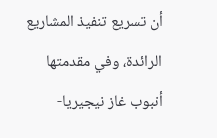أن تسريع تنفيذ المشاريع الرائدة، وفي مقدمتها أنبوب غاز نيجيريا-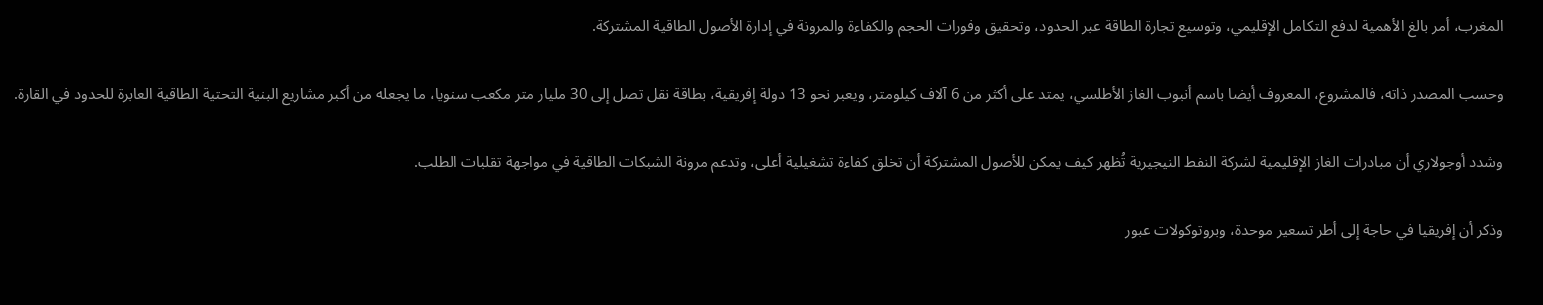المغرب، أمر بالغ الأهمية لدفع التكامل الإقليمي، وتوسيع تجارة الطاقة عبر الحدود، وتحقيق وفورات الحجم والكفاءة والمرونة في إدارة الأصول الطاقية المشتركة.

وحسب المصدر ذاته، فالمشروع، المعروف أيضا باسم أنبوب الغاز الأطلسي، يمتد على أكثر من 6 آلاف كيلومتر، ويعبر نحو 13 دولة إفريقية، بطاقة نقل تصل إلى 30 مليار متر مكعب سنويا، ما يجعله من أكبر مشاريع البنية التحتية الطاقية العابرة للحدود في القارة.

وشدد أوجولاري أن مبادرات الغاز الإقليمية لشركة النفط النيجيرية تُظهر كيف يمكن للأصول المشتركة أن تخلق كفاءة تشغيلية أعلى، وتدعم مرونة الشبكات الطاقية في مواجهة تقلبات الطلب.

وذكر أن إفريقيا في حاجة إلى أطر تسعير موحدة، وبروتوكولات عبور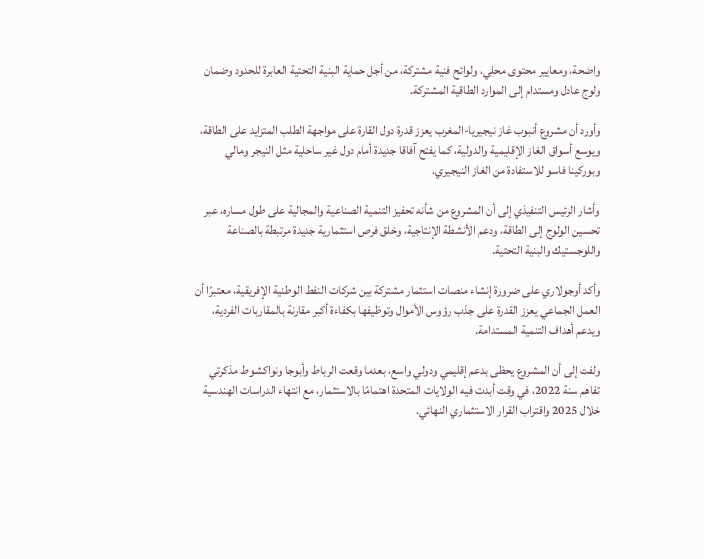واضحة، ومعايير محتوى محلي، ولوائح فنية مشتركة، من أجل حماية البنية التحتية العابرة للحدود وضمان ولوج عادل ومستدام إلى الموارد الطاقية المشتركة.

وأورد أن مشروع أنبوب غاز نيجيريا-المغرب يعزز قدرة دول القارة على مواجهة الطلب المتزايد على الطاقة، ويوسع أسواق الغاز الإقليمية والدولية، كما يفتح آفاقا جديدة أمام دول غير ساحلية مثل النيجر ومالي وبوركينا فاسو للاستفادة من الغاز النيجيري.

وأشار الرئيس التنفيذي إلى أن المشروع من شأنه تحفيز التنمية الصناعية والمجالية على طول مساره، عبر تحسين الولوج إلى الطاقة، ودعم الأنشطة الإنتاجية، وخلق فرص استثمارية جديدة مرتبطة بالصناعة واللوجستيك والبنية التحتية.

وأكد أوجولاري على ضرورة إنشاء منصات استثمار مشتركة بين شركات النفط الوطنية الإفريقية، معتبرًا أن العمل الجماعي يعزز القدرة على جذب رؤوس الأموال وتوظيفها بكفاءة أكبر مقارنة بالمقاربات الفردية، ويدعم أهداف التنمية المستدامة.

ولفت إلى أن المشروع يحظى بدعم إقليمي ودولي واسع، بعدما وقعت الرباط وأبوجا ونواكشوط مذكرتي تفاهم سنة 2022، في وقت أبدت فيه الولايات المتحدة اهتمامًا بالاستثمار، مع انتهاء الدراسات الهندسية خلال 2025 واقتراب القرار الاستثماري النهائي.